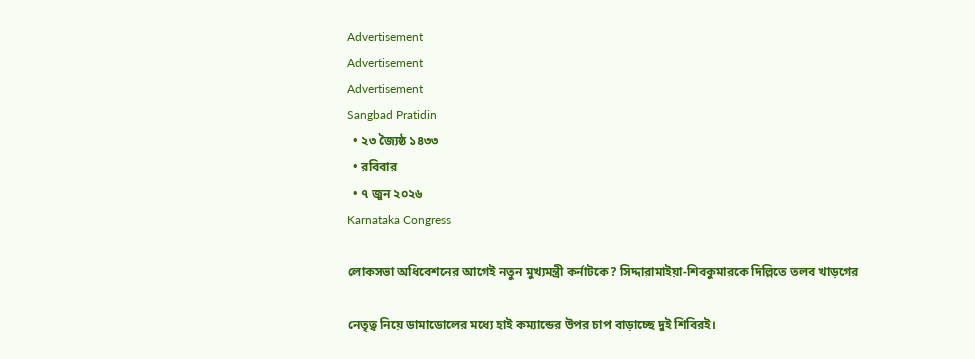Advertisement
Advertisement
Advertisement
Sangbad Pratidin
  • ২৩ জ্যৈষ্ঠ ১৪৩৩
  • রবিবার
  • ৭ জুন ২০২৬
Karnataka Congress

লোকসভা অধিবেশনের আগেই নতুন মুখ্যমন্ত্রী কর্নাটকে? সিদ্দারামাইয়া-শিবকুমারকে দিল্লিতে তলব খাড়গের

নেতৃত্ব নিয়ে ডামাডোলের মধ্যে হাই কম্যান্ডের উপর চাপ বাড়াচ্ছে দুই শিবিরই।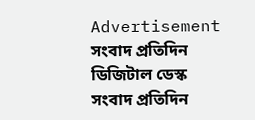Advertisement
সংবাদ প্রতিদিন ডিজিটাল ডেস্ক
সংবাদ প্রতিদিন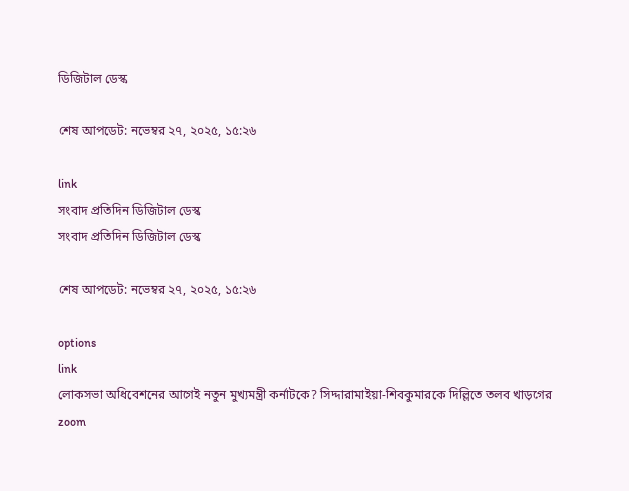ডিজিটাল ডেস্ক

শেষ আপডেট: নভেম্বর ২৭, ২০২৫, ১৫:২৬

link
সংবাদ প্রতিদিন ডিজিটাল ডেস্ক
সংবাদ প্রতিদিন ডিজিটাল ডেস্ক

শেষ আপডেট: নভেম্বর ২৭, ২০২৫, ১৫:২৬

options
link
লোকসভা অধিবেশনের আগেই নতুন মুখ্যমন্ত্রী কর্নাটকে? সিদ্দারামাইয়া-শিবকুমারকে দিল্লিতে তলব খাড়গের zoom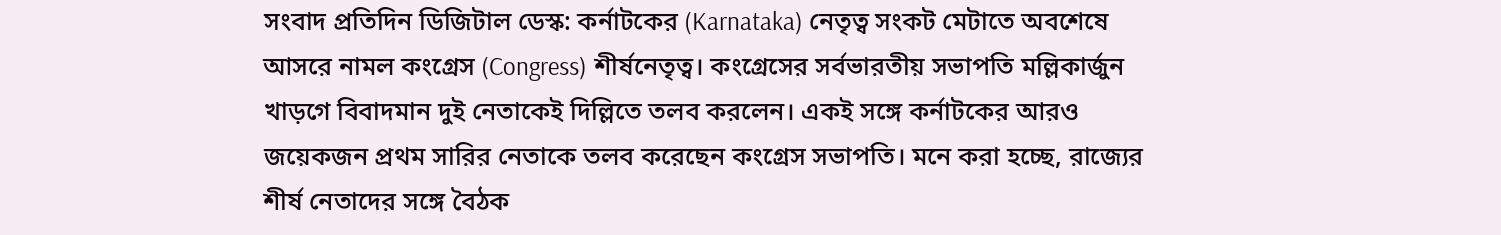সংবাদ প্রতিদিন ডিজিটাল ডেস্ক: কর্নাটকের (Karnataka) নেতৃত্ব সংকট মেটাতে অবশেষে আসরে নামল কংগ্রেস (Congress) শীর্ষনেতৃত্ব। কংগ্রেসের সর্বভারতীয় সভাপতি মল্লিকার্জুন খাড়গে বিবাদমান দুই নেতাকেই দিল্লিতে তলব করলেন। একই সঙ্গে কর্নাটকের আরও জয়েকজন প্রথম সারির নেতাকে তলব করেছেন কংগ্রেস সভাপতি। মনে করা হচ্ছে, রাজ্যের শীর্ষ নেতাদের সঙ্গে বৈঠক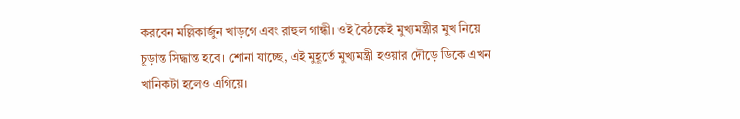করবেন মল্লিকার্জুন খাড়গে এবং রাহুল গান্ধী। ওই বৈঠকেই মুখ্যমন্ত্রীর মুখ নিয়ে চূড়ান্ত সিদ্ধান্ত হবে। শোনা যাচ্ছে, এই মুহূর্তে মুখ্যমন্ত্রী হওয়ার দৌড়ে ডিকে এখন খানিকটা হলেও এগিয়ে।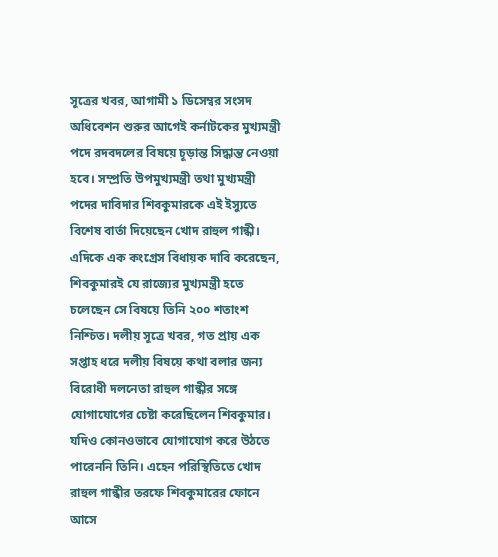সূত্রের খবর, আগামী ১ ডিসেম্বর সংসদ অধিবেশন শুরুর আগেই কর্নাটকের মুখ্যমন্ত্রী পদে রদবদলের বিষয়ে চূড়ান্ত সিদ্ধান্ত নেওয়া হবে। সম্প্রতি উপমুখ্যমন্ত্রী তথা মুখ্যমন্ত্রী পদের দাবিদার শিবকুমারকে এই ইস্যুতে বিশেষ বার্তা দিয়েছেন খোদ রাহুল গান্ধী। এদিকে এক কংগ্রেস বিধায়ক দাবি করেছেন, শিবকুমারই যে রাজ্যের মুখ্যমন্ত্রী হতে চলেছেন সে বিষয়ে তিনি ২০০ শতাংশ নিশ্চিত। দলীয় সূত্রে খবর, গত প্রায় এক সপ্তাহ ধরে দলীয় বিষয়ে কথা বলার জন্য বিরোধী দলনেতা রাহুল গান্ধীর সঙ্গে যোগাযোগের চেষ্টা করেছিলেন শিবকুমার। যদিও কোনওভাবে যোগাযোগ করে উঠতে পারেননি তিনি। এহেন পরিস্থিতিতে খোদ রাহুল গান্ধীর তরফে শিবকুমারের ফোনে আসে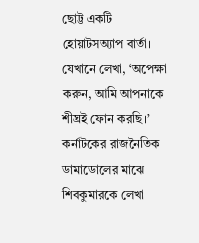ছোট্ট একটি হোয়াটসঅ্যাপ বার্তা। যেখানে লেখা, ‘অপেক্ষা করুন, আমি আপনাকে শীঘ্রই ফোন করছি।’ কর্নাটকের রাজনৈতিক ডামাডোলের মাঝে শিবকুমারকে লেখা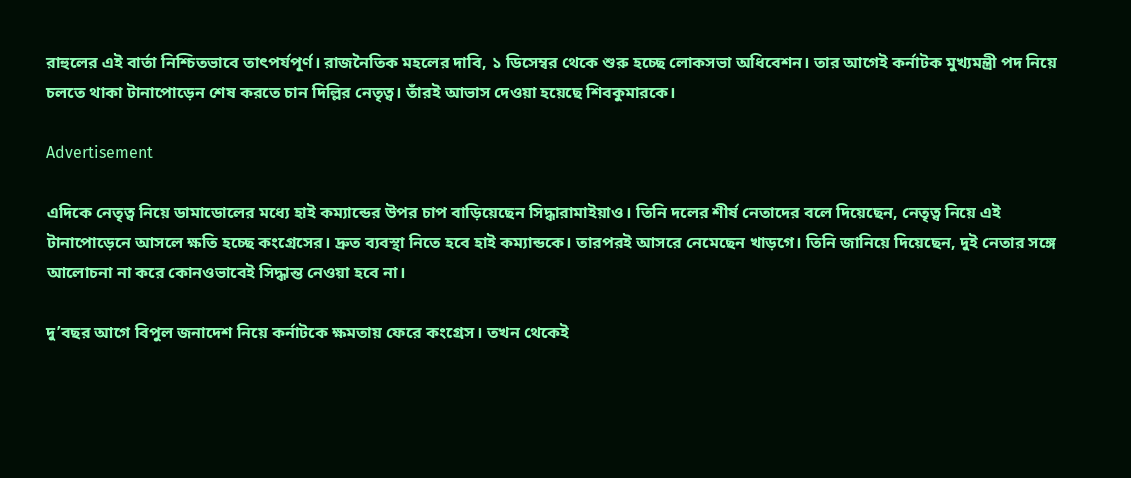রাহুলের এই বার্তা নিশ্চিতভাবে তাৎপর্যপূর্ণ। রাজনৈতিক মহলের দাবি, ১ ডিসেম্বর থেকে শুরু হচ্ছে লোকসভা অধিবেশন। তার আগেই কর্নাটক মুখ্যমন্ত্রী পদ নিয়ে চলতে থাকা টানাপোড়েন শেষ করতে চান দিল্লির নেতৃত্ব। তাঁরই আভাস দেওয়া হয়েছে শিবকুমারকে।

Advertisement

এদিকে নেতৃত্ব নিয়ে ডামাডোলের মধ্যে হাই কম্যান্ডের উপর চাপ বাড়িয়েছেন সিদ্ধারামাইয়াও। তিনি দলের শীর্ষ নেতাদের বলে দিয়েছেন, নেতৃত্ব নিয়ে এই টানাপোড়েনে আসলে ক্ষতি হচ্ছে কংগ্রেসের। দ্রুত ব্যবস্থা নিতে হবে হাই কম্যান্ডকে। তারপরই আসরে নেমেছেন খাড়গে। তিনি জানিয়ে দিয়েছেন, দুই নেতার সঙ্গে আলোচনা না করে কোনওভাবেই সিদ্ধান্ত নেওয়া হবে না।

দু’বছর আগে বিপুল জনাদেশ নিয়ে কর্নাটকে ক্ষমতায় ফেরে কংগ্রেস। তখন থেকেই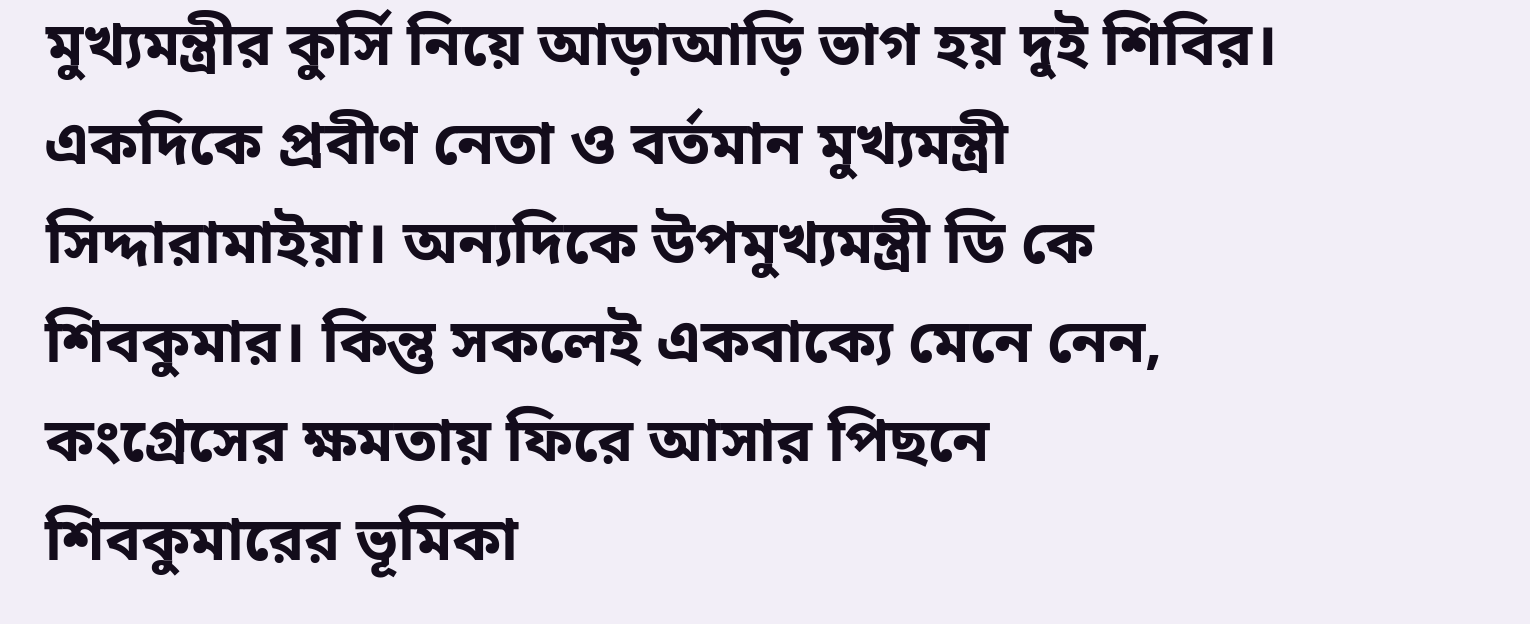মুখ্যমন্ত্রীর কুর্সি নিয়ে আড়াআড়ি ভাগ হয় দুই শিবির। একদিকে প্রবীণ নেতা ও বর্তমান মুখ্যমন্ত্রী সিদ্দারামাইয়া। অন্যদিকে উপমুখ্যমন্ত্রী ডি কে শিবকুমার। কিন্তু সকলেই একবাক্যে মেনে নেন, কংগ্রেসের ক্ষমতায় ফিরে আসার পিছনে শিবকুমারের ভূমিকা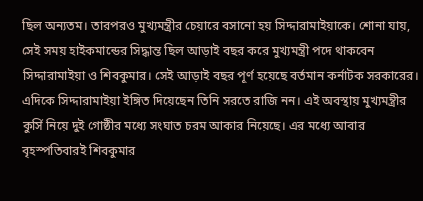ছিল অন্যতম। তারপরও মুখ্যমন্ত্রীর চেয়ারে বসানো হয় সিদ্দারামাইয়াকে। শোনা যায়, সেই সময় হাইকমান্ডের সিদ্ধান্ত ছিল আড়াই বছর করে মুখ্যমন্ত্রী পদে থাকবেন সিদ্দারামাইয়া ও শিবকুমার। সেই আড়াই বছর পূর্ণ হয়েছে বর্তমান কর্নাটক সরকারের। এদিকে সিদ্দারামাইয়া ইঙ্গিত দিয়েছেন তিনি সরতে রাজি নন। এই অবস্থায় মুখ্যমন্ত্রীর কুর্সি নিয়ে দুই গোষ্ঠীর মধ্যে সংঘাত চরম আকার নিয়েছে। এর মধ্যে আবার বৃহস্পতিবারই শিবকুমার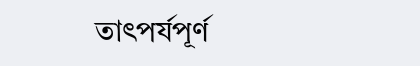তাৎপর্যপূর্ণ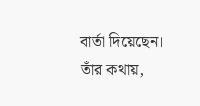বার্তা দিয়েছেন। তাঁর কথায়,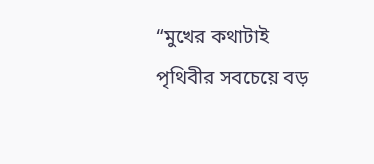“মুখের কথাটাই পৃথিবীর সবচেয়ে বড়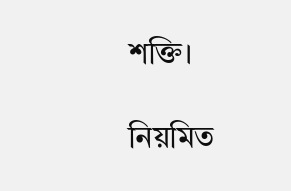শক্তি।

নিয়মিত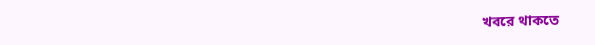খবরে থাকতে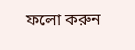ফলো করুন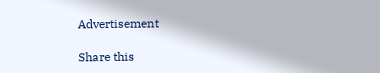Advertisement

Share this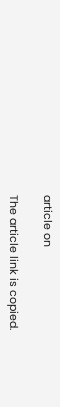article on

The article link is copied.